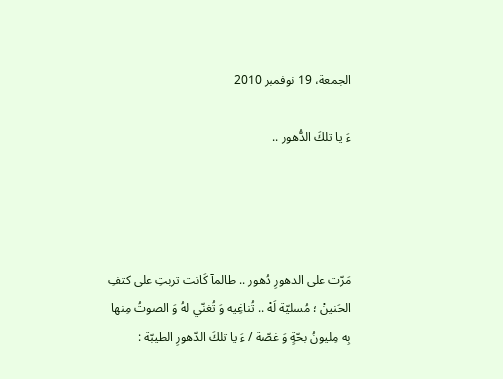الجمعة، 19 نوفمبر 2010

ءَ يا تلكَ الدُّهور ..




مَرّت على الدهورِ دُهور .. طالمآ كَانت تربتِ على كتفِ
الحَنينْ ؛ مُسليّة لَهْ .. تُناغِيه وَ تُغنّي لهُ وَ الصوتُ مِنها
بِه مِليونُ بحّةٍ وَ غصّة / ءَ يا تلكَ الدّهورِ الطيبّة :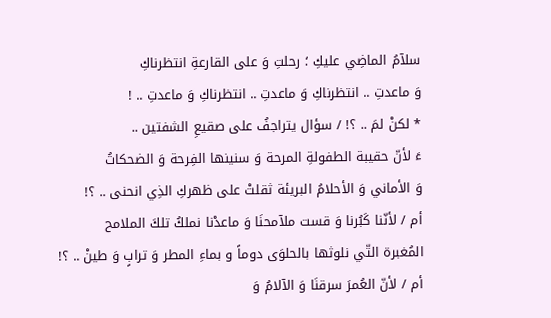سلآمُ الماضِي عليكِ ؛ رحلتِ وَ على القارعةِ انتظرناكِ
وَ ماعدتِ .. انتظرناكِ وَ ماعدتِ .. انتظرناكِ وَ ماعدتِ .. !
* لكنْ لمَ .. ؟! / سؤال يتراجفُ على صقيعِ الشفتين ..
ءَ لأنّ حقيبة الطفولةِ المرحة وَ سنينها الفِرحة وَ الضحكاتُ
وَ الأماني وَ الأحلامُ البريئة ثقلتْ على ظهركِ الذِي انحنى .. ؟!
أم / لأنّنا كَبُرنا وَ قست ملآمحنَا وَ ماعدْنا نملكُ تلكَ الملامح
المُغبرة التّي نلوثها بالحلوَى دوماً و بماءِ المطر وَ ترابٍ وَ طينْ .. ؟!
أم / لأنّ العُمرَ سرقنَا وَ الآلامُ وَ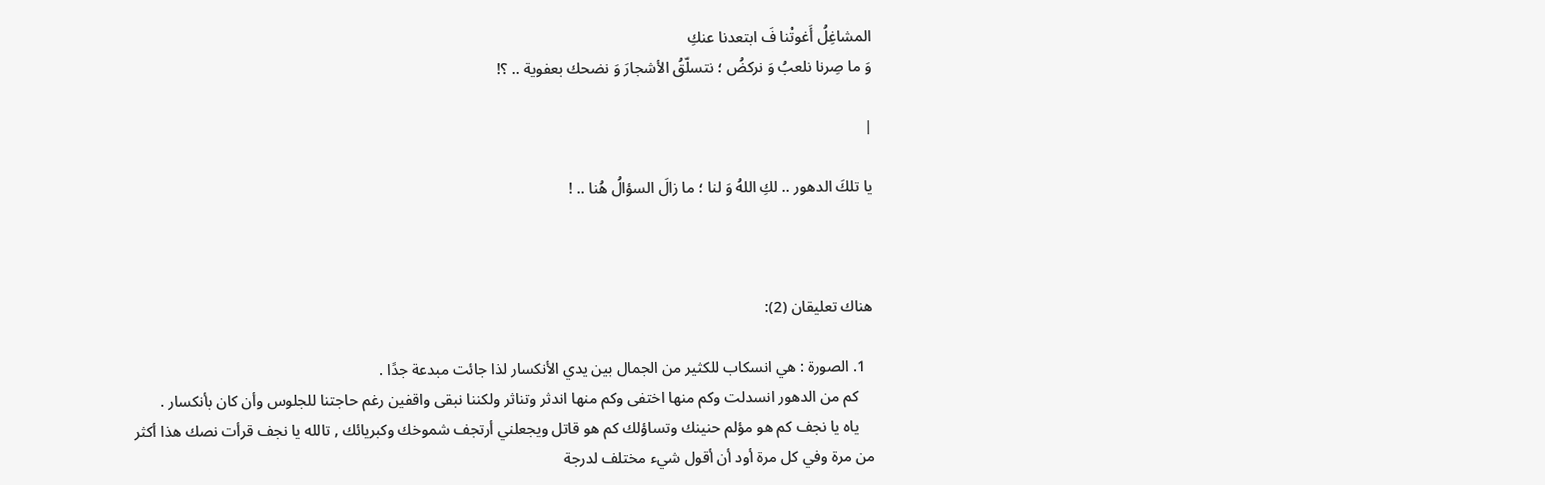المشاغِلُ أَغوتْنا فَ ابتعدنا عنكِ
وَ ما صِرنا نلعبُ وَ نركضُ ؛ نتسلّقُ الأشجارَ وَ نضحك بعفوية .. ؟!

|

يا تلكَ الدهور .. لكِ اللهُ وَ لنا ؛ ما زالَ السؤالُ هُنا .. !



هناك تعليقان (2):

  1. الصورة : هي انسكاب للكثير من الجمال بين يدي الأنكسار لذا جائت مبدعة جدًا .
    كم من الدهور انسدلت وكم منها اختفى وكم منها اندثر وتناثر ولكننا نبقى واقفين رغم حاجتنا للجلوس وأن كان بأنكسار .
    ياه يا نجف كم هو مؤلم حنينك وتساؤلك كم هو قاتل ويجعلني أرتجف شموخك وكبريائك , تالله يا نجف قرأت نصك هذا أكثر من مرة وفي كل مرة أود أن أقول شيء مختلف لدرجة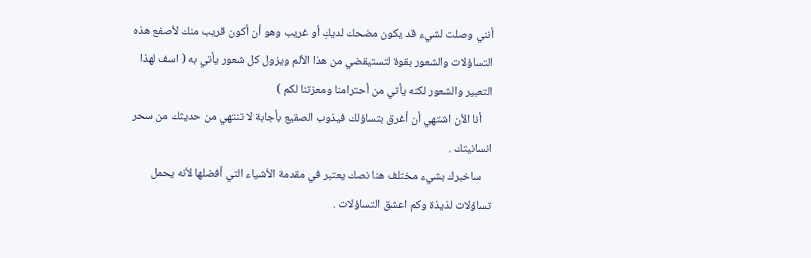أنني وصلت لشيء قد يكون مضحك لديكِ أو غريب وهو أن أكون قريب منك لأصفع هذه التساؤلات والشعور بقوة لتستيقضي من هذا الألم ويزول كل شعور يأتي به ( اسف لهذا التعبير والشعور لكنه يأتي من أحترامنا ومعزتنا لكم )
    أنا الأن اشتهي أن أغرق بتساؤلك فيذوب الصقيع بأجابة لا تنتهي من حديثك من سحر انسانيتك .
    ساخبرك بشيء مختلف هنا نصك يعتبر في مقدمة الأشياء التي أفضلها لأنه يحمل تساؤلات لذيذة وكم اعشق التساؤلات .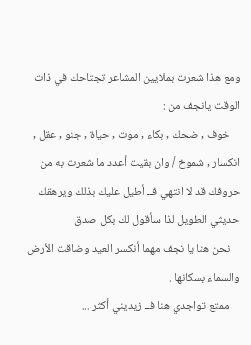ومع هذا شعرت بملايين المشاعر تجتاحك في ذات الوقت يانجف من :
    خوف , ضحك , بكاء , موت , حياة , جنو , عقل , انكسار , شموخ / وان بقيت أعدد ما شعرت به من حروفك قد لا انتهي فــ أطيل عليك بذلك ويرهقك حديثي الطويل لذا سأقول لك بكل صدق
    نحن هنا يا نجف مهما أنكسر العيد وضاقت الأرض والسماء بسكانها .
    ممتع تواجدي هنا فــ زيديني أكثر ...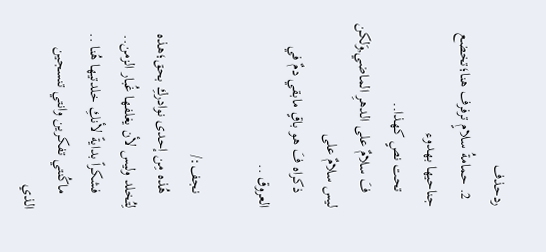ردحذف
  2. حمامةُ سلامٍ ترفرف هنا؛تخضع جناحيها بهدوء
    تحت نصٍ كهذا..
    فَ سلامٌ على الدهرِ الماضي,وَلكن ليس سلامٌ على
    ذكراه فَ هو باقٍ مابقي دمٌ في العروق ..

    نجف:/
    هُذه مِن إحدى نوادركِ بحق؛هذه لِتُخلد وليس لأن يغلفها غُبار الزمن..
    فشكراً بدايةً لأنكِ خلدتيها هُنا ..
    ماكُنتي تفكرين وانتي تنسجين الذي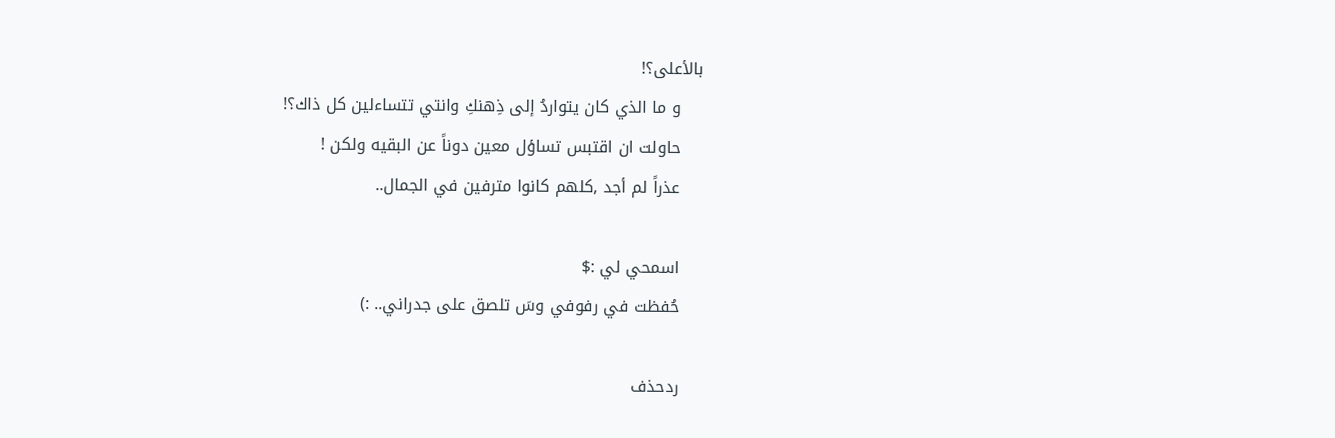بالأعلى؟!
    و ما الذي كان يتواردُ إلى ذِهنكِ وانتي تتساءلين كل ذاك؟!
    حاولت ان اقتبس تساؤل معين دوناً عن البقيه ولكن !
    عذراً لم أجد ,كلهم كانوا مترفين في الجمال..

    اسمحي لي :$
    حُفظت في رفوفي وسَ تلصق على جدراني.. :)

    ردحذف